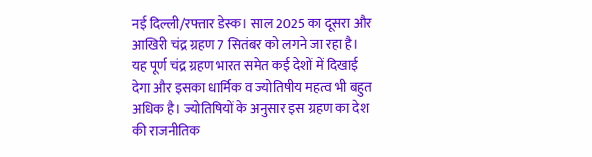नई दिल्ली/रफ्तार डेस्क। साल 2025 का दूसरा और आखिरी चंद्र ग्रहण 7 सितंबर को लगने जा रहा है। यह पूर्ण चंद्र ग्रहण भारत समेत कई देशों में दिखाई देगा और इसका धार्मिक व ज्योतिषीय महत्व भी बहुत अधिक है। ज्योतिषियों के अनुसार इस ग्रहण का देश की राजनीतिक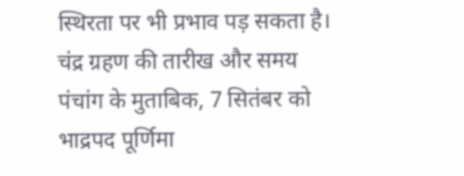स्थिरता पर भी प्रभाव पड़ सकता है।
चंद्र ग्रहण की तारीख और समय
पंचांग के मुताबिक, 7 सितंबर को भाद्रपद पूर्णिमा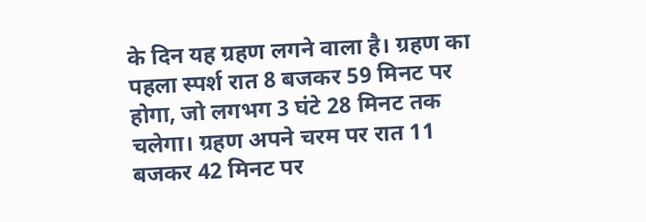के दिन यह ग्रहण लगने वाला है। ग्रहण का पहला स्पर्श रात 8 बजकर 59 मिनट पर होगा, जो लगभग 3 घंटे 28 मिनट तक चलेगा। ग्रहण अपने चरम पर रात 11 बजकर 42 मिनट पर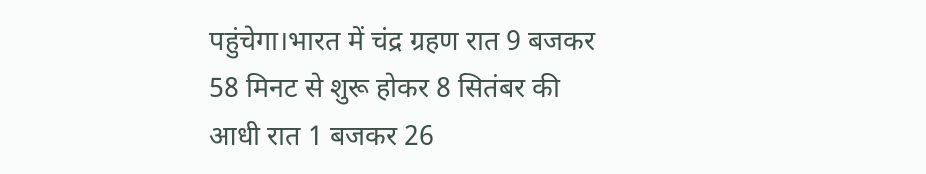पहुंचेगा।भारत में चंद्र ग्रहण रात 9 बजकर 58 मिनट से शुरू होकर 8 सितंबर की आधी रात 1 बजकर 26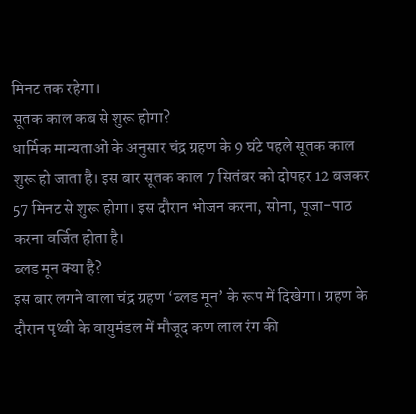मिनट तक रहेगा।
सूतक काल कब से शुरू होगा?
धार्मिक मान्यताओं के अनुसार चंद्र ग्रहण के 9 घंटे पहले सूतक काल शुरू हो जाता है। इस बार सूतक काल 7 सितंबर को दोपहर 12 बजकर 57 मिनट से शुरू होगा। इस दौरान भोजन करना, सोना, पूजा-पाठ करना वर्जित होता है।
ब्लड मून क्या है?
इस बार लगने वाला चंद्र ग्रहण ‘ब्लड मून’ के रूप में दिखेगा। ग्रहण के दौरान पृथ्वी के वायुमंडल में मौजूद कण लाल रंग की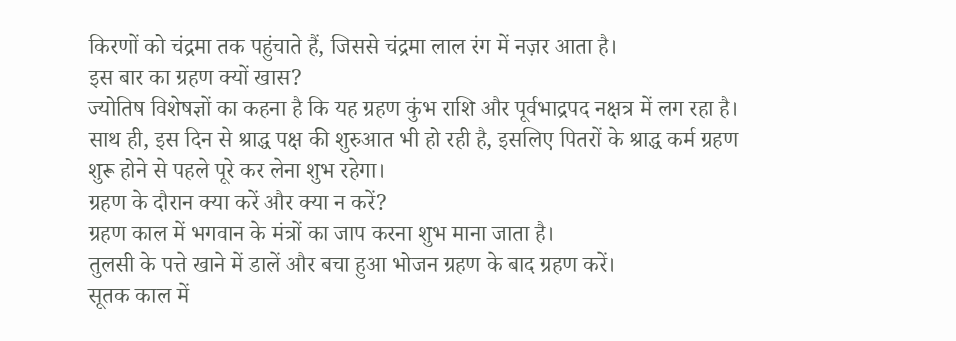किरणों को चंद्रमा तक पहुंचाते हैं, जिससे चंद्रमा लाल रंग में नज़र आता है।
इस बार का ग्रहण क्यों खास?
ज्योतिष विशेषज्ञों का कहना है कि यह ग्रहण कुंभ राशि और पूर्वभाद्रपद नक्षत्र में लग रहा है। साथ ही, इस दिन से श्राद्ध पक्ष की शुरुआत भी हो रही है, इसलिए पितरों के श्राद्ध कर्म ग्रहण शुरू होने से पहले पूरे कर लेना शुभ रहेगा।
ग्रहण के दौरान क्या करें और क्या न करें?
ग्रहण काल में भगवान के मंत्रों का जाप करना शुभ माना जाता है।
तुलसी के पत्ते खाने में डालें और बचा हुआ भोजन ग्रहण के बाद ग्रहण करें।
सूतक काल में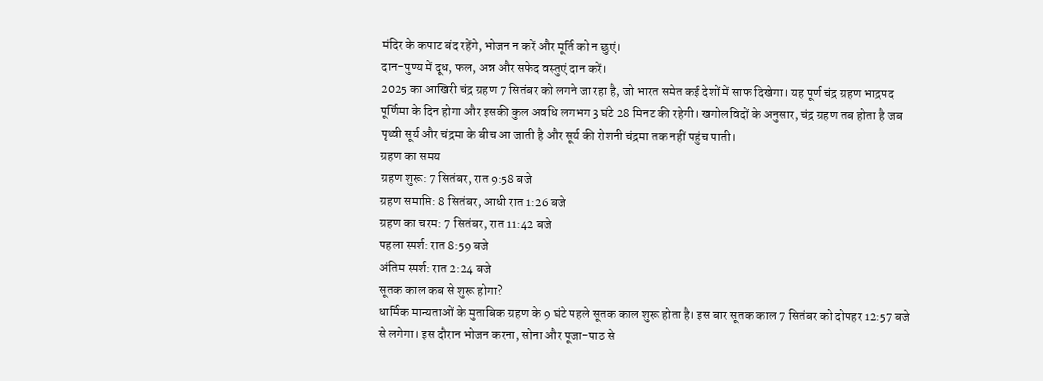मंदिर के कपाट बंद रहेंगे, भोजन न करें और मूर्ति को न छुएं।
दान-पुण्य में दूध, फल, अन्न और सफेद वस्तुएं दान करें।
2025 का आखिरी चंद्र ग्रहण 7 सितंबर को लगने जा रहा है, जो भारत समेत कई देशों में साफ दिखेगा। यह पूर्ण चंद्र ग्रहण भाद्रपद पूर्णिमा के दिन होगा और इसकी कुल अवधि लगभग 3 घंटे 28 मिनट की रहेगी। खगोलविदों के अनुसार, चंद्र ग्रहण तब होता है जब पृथ्वी सूर्य और चंद्रमा के बीच आ जाती है और सूर्य की रोशनी चंद्रमा तक नहीं पहुंच पाती।
ग्रहण का समय
ग्रहण शुरू: 7 सितंबर, रात 9:58 बजे
ग्रहण समाप्ति: 8 सितंबर, आधी रात 1:26 बजे
ग्रहण का चरम: 7 सितंबर, रात 11:42 बजे
पहला स्पर्श: रात 8:59 बजे
अंतिम स्पर्श: रात 2:24 बजे
सूतक काल कब से शुरू होगा?
धार्मिक मान्यताओं के मुताबिक ग्रहण के 9 घंटे पहले सूतक काल शुरू होता है। इस बार सूतक काल 7 सितंबर को दोपहर 12:57 बजे से लगेगा। इस दौरान भोजन करना, सोना और पूजा-पाठ से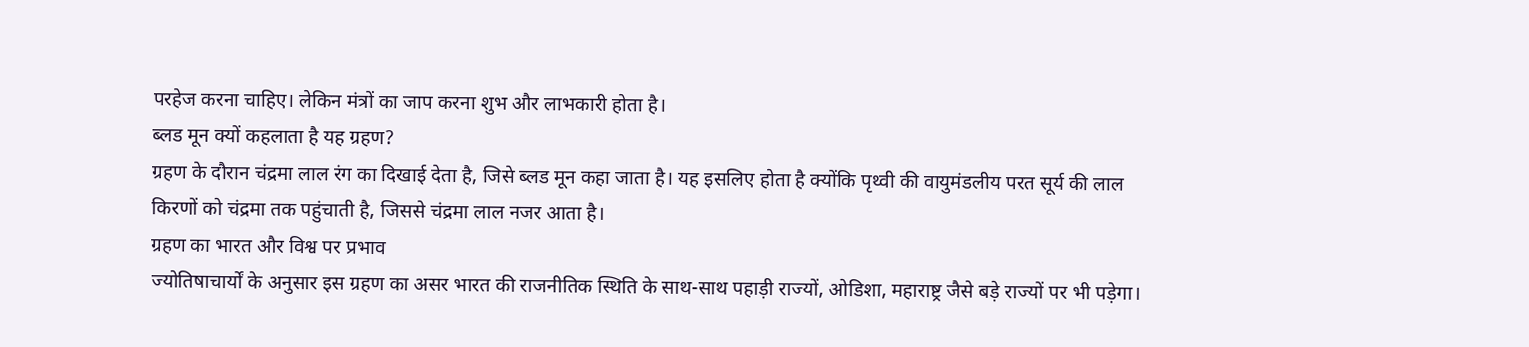परहेज करना चाहिए। लेकिन मंत्रों का जाप करना शुभ और लाभकारी होता है।
ब्लड मून क्यों कहलाता है यह ग्रहण?
ग्रहण के दौरान चंद्रमा लाल रंग का दिखाई देता है, जिसे ब्लड मून कहा जाता है। यह इसलिए होता है क्योंकि पृथ्वी की वायुमंडलीय परत सूर्य की लाल किरणों को चंद्रमा तक पहुंचाती है, जिससे चंद्रमा लाल नजर आता है।
ग्रहण का भारत और विश्व पर प्रभाव
ज्योतिषाचार्यों के अनुसार इस ग्रहण का असर भारत की राजनीतिक स्थिति के साथ-साथ पहाड़ी राज्यों, ओडिशा, महाराष्ट्र जैसे बड़े राज्यों पर भी पड़ेगा।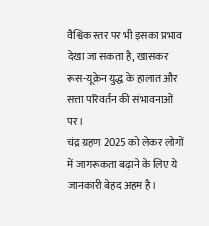वैश्विक स्तर पर भी इसका प्रभाव देखा जा सकता है, खासकर रूस-यूक्रेन युद्ध के हालात और सत्ता परिवर्तन की संभावनाओं पर।
चंद्र ग्रहण 2025 को लेकर लोगों में जागरूकता बढ़ाने के लिए ये जानकारी बेहद अहम है।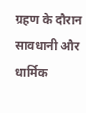ग्रहण के दौरान सावधानी और धार्मिक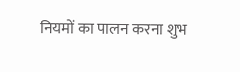नियमों का पालन करना शुभ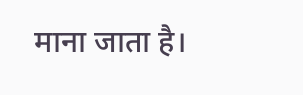माना जाता है।